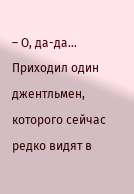– О, да-да… Приходил один джентльмен, которого сейчас редко видят в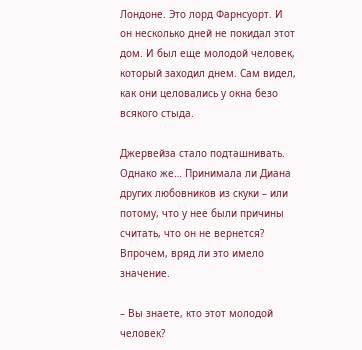Лондоне. Это лорд Фарнсуорт. И он несколько дней не покидал этот дом. И был еще молодой человек, который заходил днем. Сам видел, как они целовались у окна безо всякого стыда.

Джервейза стало подташнивать. Однако же… Принимала ли Диана других любовников из скуки – или потому, что у нее были причины считать, что он не вернется? Впрочем, вряд ли это имело значение.

– Вы знаете, кто этот молодой человек?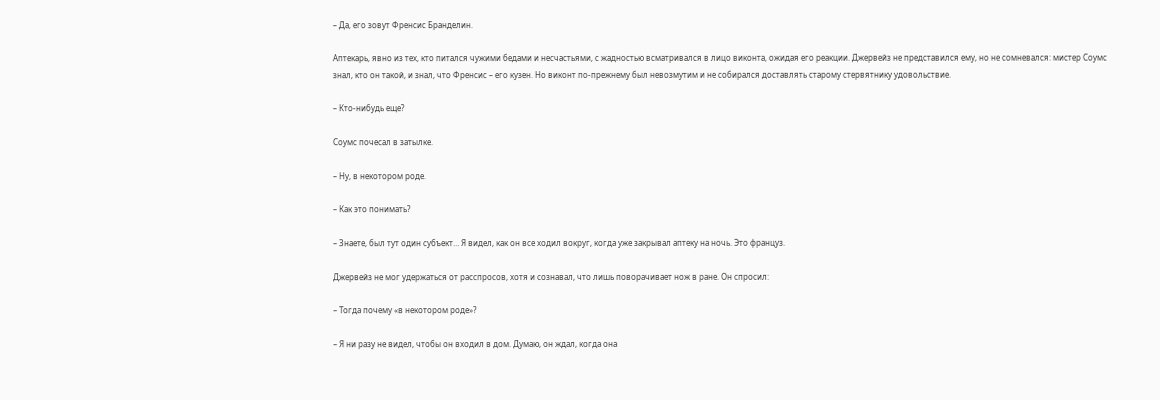– Да, его зовут Френсис Бранделин.

Аптекарь, явно из тех, кто питался чужими бедами и несчастьями, с жадностью всматривался в лицо виконта, ожидая его реакции. Джервейз не представился ему, но не сомневался: мистер Соумс знал, кто он такой, и знал, что Френсис – его кузен. Но виконт по-прежнему был невозмутим и не собирался доставлять старому стервятнику удовольствие.

– Кто-нибудь еще?

Соумс почесал в затылке.

– Ну, в некотором роде.

– Как это понимать?

– Знаете, был тут один субъект… Я видел, как он все ходил вокруг, когда уже закрывал аптеку на ночь. Это француз.

Джервейз не мог удержаться от расспросов, хотя и сознавал, что лишь поворачивает нож в ране. Он спросил:

– Тогда почему «в некотором роде»?

– Я ни разу не видел, чтобы он входил в дом. Думаю, он ждал, когда она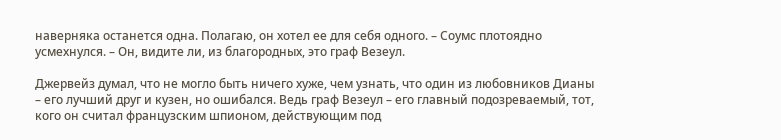наверняка останется одна. Полагаю, он хотел ее для себя одного. – Соумс плотоядно усмехнулся. – Он, видите ли, из благородных, это граф Везеул.

Джервейз думал, что не могло быть ничего хуже, чем узнать, что один из любовников Дианы – его лучший друг и кузен, но ошибался. Ведь граф Везеул – его главный подозреваемый, тот, кого он считал французским шпионом, действующим под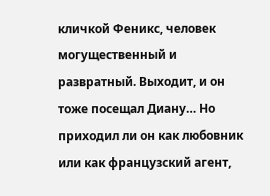кличкой Феникс, человек могущественный и развратный. Выходит, и он тоже посещал Диану… Но приходил ли он как любовник или как французский агент,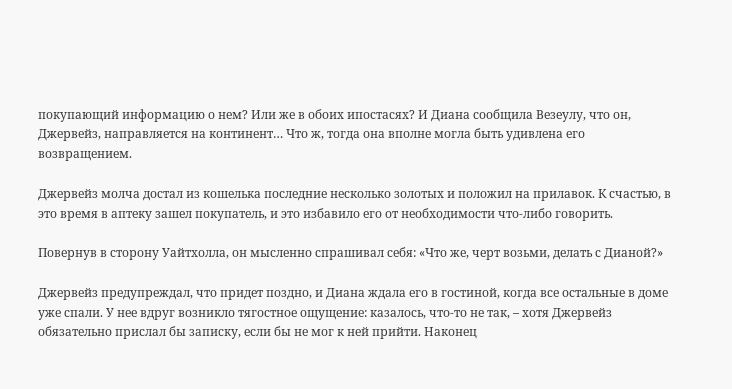покупающий информацию о нем? Или же в обоих ипостасях? И Диана сообщила Везеулу, что он, Джервейз, направляется на континент… Что ж, тогда она вполне могла быть удивлена его возвращением.

Джервейз молча достал из кошелька последние несколько золотых и положил на прилавок. К счастью, в это время в аптеку зашел покупатель, и это избавило его от необходимости что-либо говорить.

Повернув в сторону Уайтхолла, он мысленно спрашивал себя: «Что же, черт возьми, делать с Дианой?»

Джервейз предупреждал, что придет поздно, и Диана ждала его в гостиной, когда все остальные в доме уже спали. У нее вдруг возникло тягостное ощущение: казалось, что-то не так, – хотя Джервейз обязательно прислал бы записку, если бы не мог к ней прийти. Наконец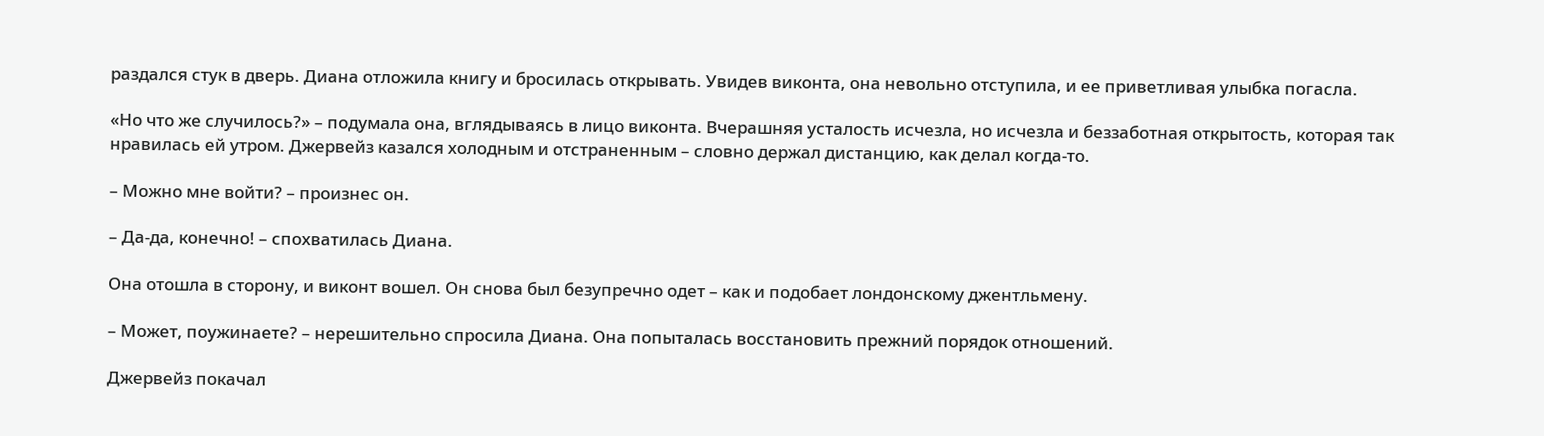раздался стук в дверь. Диана отложила книгу и бросилась открывать. Увидев виконта, она невольно отступила, и ее приветливая улыбка погасла.

«Но что же случилось?» – подумала она, вглядываясь в лицо виконта. Вчерашняя усталость исчезла, но исчезла и беззаботная открытость, которая так нравилась ей утром. Джервейз казался холодным и отстраненным – словно держал дистанцию, как делал когда-то.

– Можно мне войти? – произнес он.

– Да-да, конечно! – спохватилась Диана.

Она отошла в сторону, и виконт вошел. Он снова был безупречно одет – как и подобает лондонскому джентльмену.

– Может, поужинаете? – нерешительно спросила Диана. Она попыталась восстановить прежний порядок отношений.

Джервейз покачал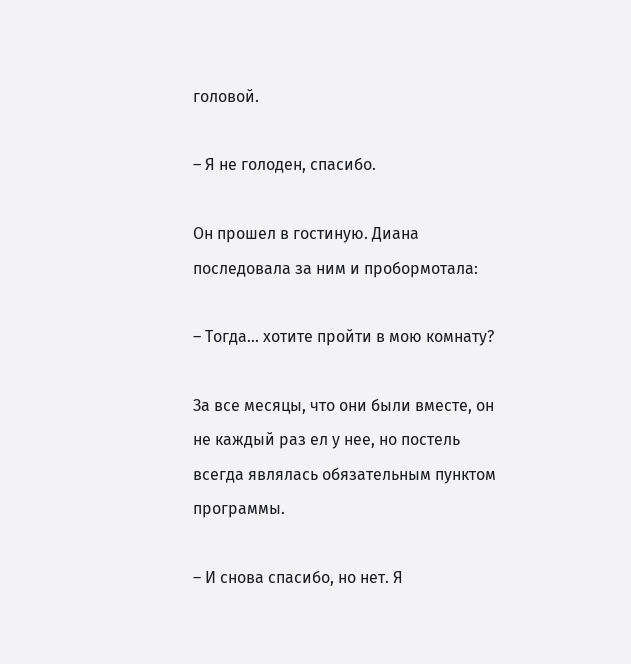головой.

– Я не голоден, спасибо.

Он прошел в гостиную. Диана последовала за ним и пробормотала:

– Тогда… хотите пройти в мою комнату?

За все месяцы, что они были вместе, он не каждый раз ел у нее, но постель всегда являлась обязательным пунктом программы.

– И снова спасибо, но нет. Я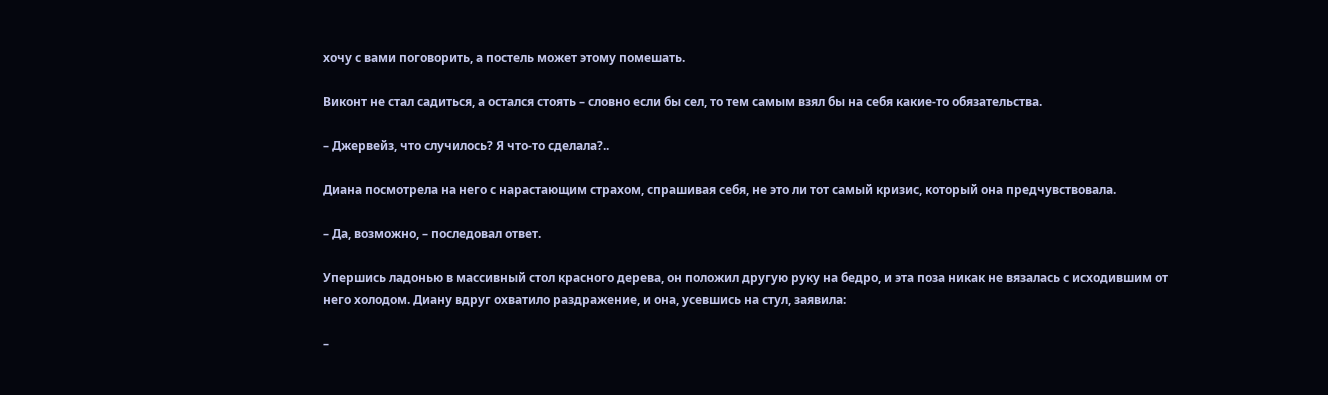хочу с вами поговорить, а постель может этому помешать.

Виконт не стал садиться, а остался стоять – словно если бы сел, то тем самым взял бы на себя какие-то обязательства.

– Джервейз, что случилось? Я что-то сделала?..

Диана посмотрела на него с нарастающим страхом, спрашивая себя, не это ли тот самый кризис, который она предчувствовала.

– Да, возможно, – последовал ответ.

Упершись ладонью в массивный стол красного дерева, он положил другую руку на бедро, и эта поза никак не вязалась с исходившим от него холодом. Диану вдруг охватило раздражение, и она, усевшись на стул, заявила:

–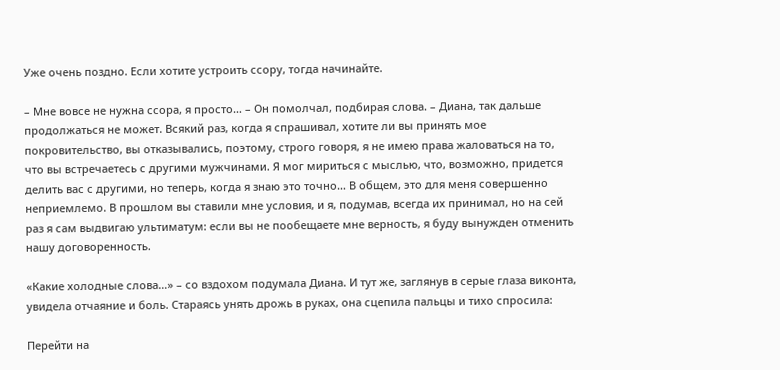Уже очень поздно. Если хотите устроить ссору, тогда начинайте.

– Мне вовсе не нужна ссора, я просто… – Он помолчал, подбирая слова. – Диана, так дальше продолжаться не может. Всякий раз, когда я спрашивал, хотите ли вы принять мое покровительство, вы отказывались, поэтому, строго говоря, я не имею права жаловаться на то, что вы встречаетесь с другими мужчинами. Я мог мириться с мыслью, что, возможно, придется делить вас с другими, но теперь, когда я знаю это точно… В общем, это для меня совершенно неприемлемо. В прошлом вы ставили мне условия, и я, подумав, всегда их принимал, но на сей раз я сам выдвигаю ультиматум: если вы не пообещаете мне верность, я буду вынужден отменить нашу договоренность.

«Какие холодные слова…» – со вздохом подумала Диана. И тут же, заглянув в серые глаза виконта, увидела отчаяние и боль. Стараясь унять дрожь в руках, она сцепила пальцы и тихо спросила:

Перейти на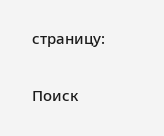страницу:

Поиск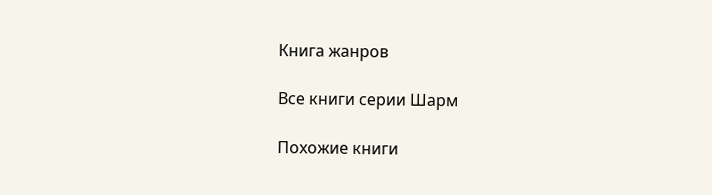Книга жанров

Все книги серии Шарм

Похожие книги